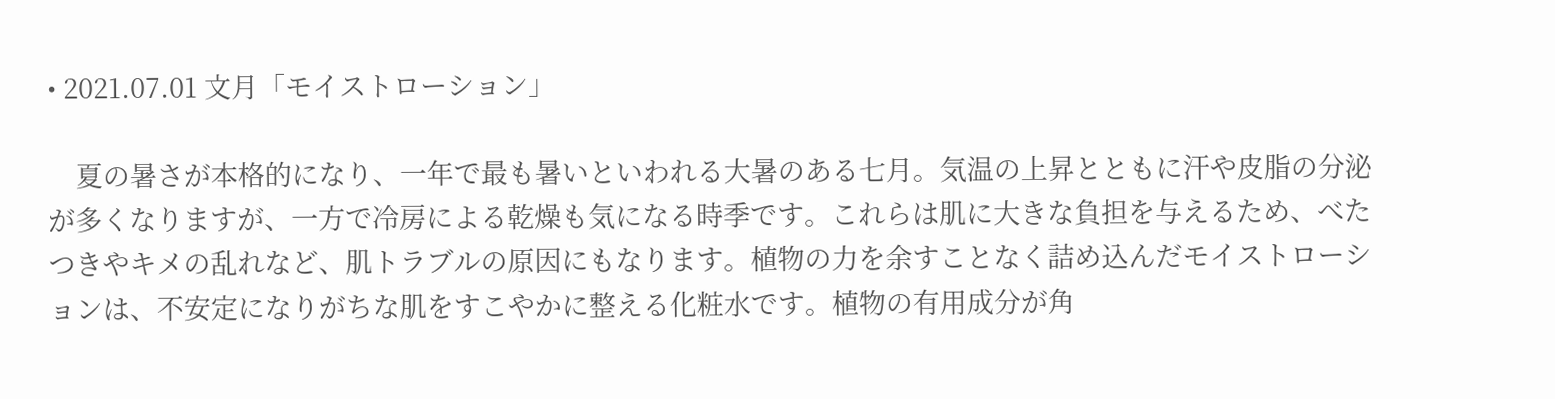• 2021.07.01 文月「モイストローション」

    夏の暑さが本格的になり、一年で最も暑いといわれる大暑のある七月。気温の上昇とともに汗や皮脂の分泌が多くなりますが、一方で冷房による乾燥も気になる時季です。これらは肌に大きな負担を与えるため、べたつきやキメの乱れなど、肌トラブルの原因にもなります。植物の力を余すことなく詰め込んだモイストローションは、不安定になりがちな肌をすこやかに整える化粧水です。植物の有用成分が角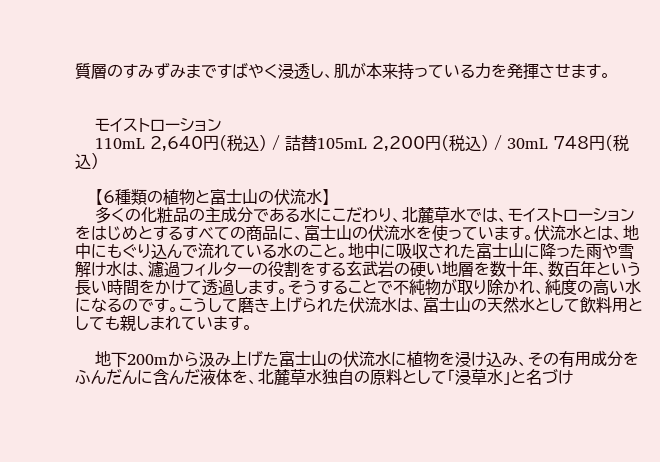質層のすみずみまですばやく浸透し、肌が本来持っている力を発揮させます。


    モイストローション
    110mL 2,640円(税込) / 詰替105mL 2,200円(税込) / 30mL 748円(税込)

    【6種類の植物と富士山の伏流水】
    多くの化粧品の主成分である水にこだわり、北麓草水では、モイストローションをはじめとするすべての商品に、富士山の伏流水を使っています。伏流水とは、地中にもぐり込んで流れている水のこと。地中に吸収された富士山に降った雨や雪解け水は、濾過フィルターの役割をする玄武岩の硬い地層を数十年、数百年という長い時間をかけて透過します。そうすることで不純物が取り除かれ、純度の高い水になるのです。こうして磨き上げられた伏流水は、富士山の天然水として飲料用としても親しまれています。

    地下200mから汲み上げた富士山の伏流水に植物を浸け込み、その有用成分をふんだんに含んだ液体を、北麓草水独自の原料として「浸草水」と名づけ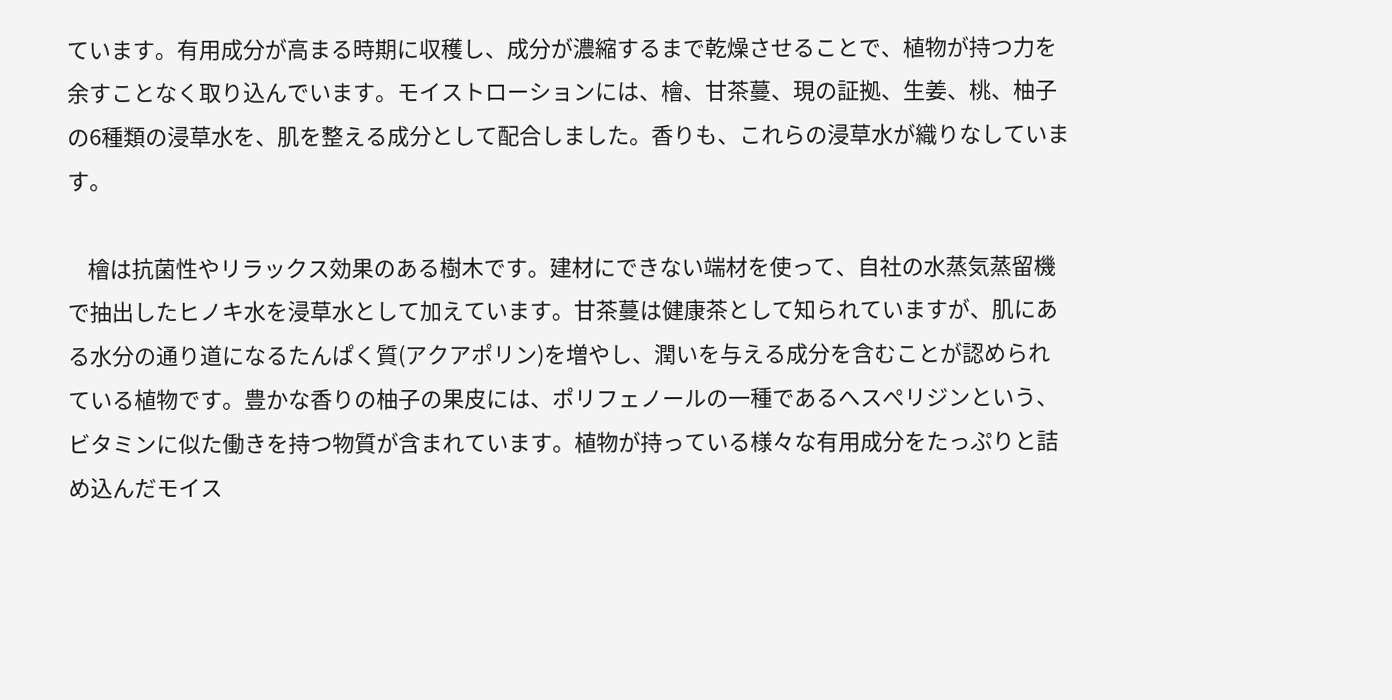ています。有用成分が高まる時期に収穫し、成分が濃縮するまで乾燥させることで、植物が持つ力を余すことなく取り込んでいます。モイストローションには、檜、甘茶蔓、現の証拠、生姜、桃、柚子の6種類の浸草水を、肌を整える成分として配合しました。香りも、これらの浸草水が織りなしています。

    檜は抗菌性やリラックス効果のある樹木です。建材にできない端材を使って、自社の水蒸気蒸留機で抽出したヒノキ水を浸草水として加えています。甘茶蔓は健康茶として知られていますが、肌にある水分の通り道になるたんぱく質(アクアポリン)を増やし、潤いを与える成分を含むことが認められている植物です。豊かな香りの柚子の果皮には、ポリフェノールの一種であるへスぺリジンという、ビタミンに似た働きを持つ物質が含まれています。植物が持っている様々な有用成分をたっぷりと詰め込んだモイス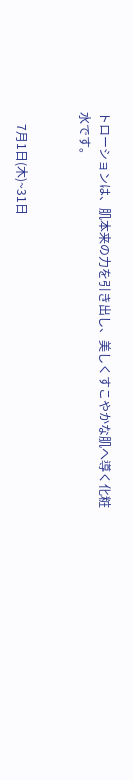トローションは、肌本来の力を引き出し、美しくすこやかな肌へ導く化粧水です。


    7月1日(木)~31日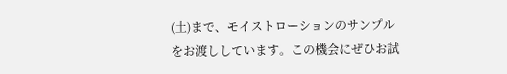(土)まで、モイストローションのサンプルをお渡ししています。この機会にぜひお試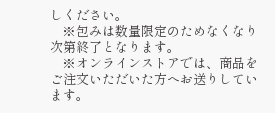しください。
    ※包みは数量限定のためなくなり次第終了となります。
    ※オンラインストアでは、商品をご注文いただいた方へお送りしています。